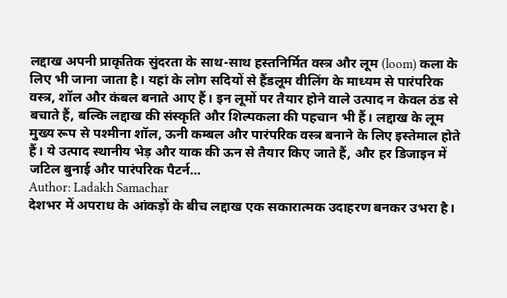लद्दाख अपनी प्राकृतिक सुंदरता के साथ-साथ हस्तनिर्मित वस्त्र और लूम (loom) कला के लिए भी जाना जाता है। यहां के लोग सदियों से हैंडलूम वीलिंग के माध्यम से पारंपरिक वस्त्र, शॉल और कंबल बनाते आए हैं। इन लूमों पर तैयार होने वाले उत्पाद न केवल ठंड से बचाते हैं, बल्कि लद्दाख की संस्कृति और शिल्पकला की पहचान भी हैं। लद्दाख के लूम मुख्य रूप से पश्मीना शॉल, ऊनी कम्बल और पारंपरिक वस्त्र बनाने के लिए इस्तेमाल होते हैं। ये उत्पाद स्थानीय भेड़ और याक की ऊन से तैयार किए जाते हैं, और हर डिजाइन में जटिल बुनाई और पारंपरिक पैटर्न…
Author: Ladakh Samachar
देशभर में अपराध के आंकड़ों के बीच लद्दाख एक सकारात्मक उदाहरण बनकर उभरा है।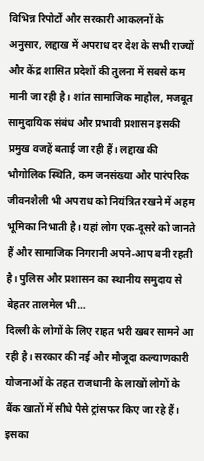विभिन्न रिपोर्टों और सरकारी आकलनों के अनुसार, लद्दाख में अपराध दर देश के सभी राज्यों और केंद्र शासित प्रदेशों की तुलना में सबसे कम मानी जा रही है। शांत सामाजिक माहौल, मजबूत सामुदायिक संबंध और प्रभावी प्रशासन इसकी प्रमुख वजहें बताई जा रही हैं। लद्दाख की भौगोलिक स्थिति, कम जनसंख्या और पारंपरिक जीवनशैली भी अपराध को नियंत्रित रखने में अहम भूमिका निभाती है। यहां लोग एक‑दूसरे को जानते हैं और सामाजिक निगरानी अपने‑आप बनी रहती है। पुलिस और प्रशासन का स्थानीय समुदाय से बेहतर तालमेल भी…
दिल्ली के लोगों के लिए राहत भरी खबर सामने आ रही है। सरकार की नई और मौजूदा कल्याणकारी योजनाओं के तहत राजधानी के लाखों लोगों के बैंक खातों में सीधे पैसे ट्रांसफर किए जा रहे हैं। इसका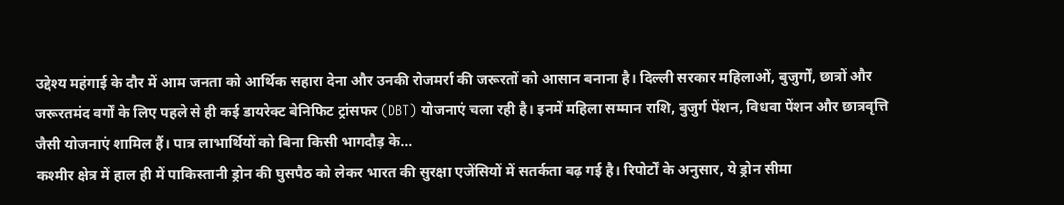उद्देश्य महंगाई के दौर में आम जनता को आर्थिक सहारा देना और उनकी रोजमर्रा की जरूरतों को आसान बनाना है। दिल्ली सरकार महिलाओं, बुजुर्गों, छात्रों और जरूरतमंद वर्गों के लिए पहले से ही कई डायरेक्ट बेनिफिट ट्रांसफर (DBT) योजनाएं चला रही है। इनमें महिला सम्मान राशि, बुजुर्ग पेंशन, विधवा पेंशन और छात्रवृत्ति जैसी योजनाएं शामिल हैं। पात्र लाभार्थियों को बिना किसी भागदौड़ के…
कश्मीर क्षेत्र में हाल ही में पाकिस्तानी ड्रोन की घुसपैठ को लेकर भारत की सुरक्षा एजेंसियों में सतर्कता बढ़ गई है। रिपोर्टों के अनुसार, ये ड्रोन सीमा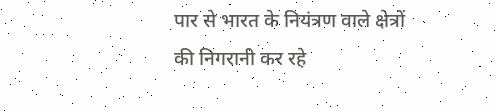पार से भारत के नियंत्रण वाले क्षेत्रों की निगरानी कर रहे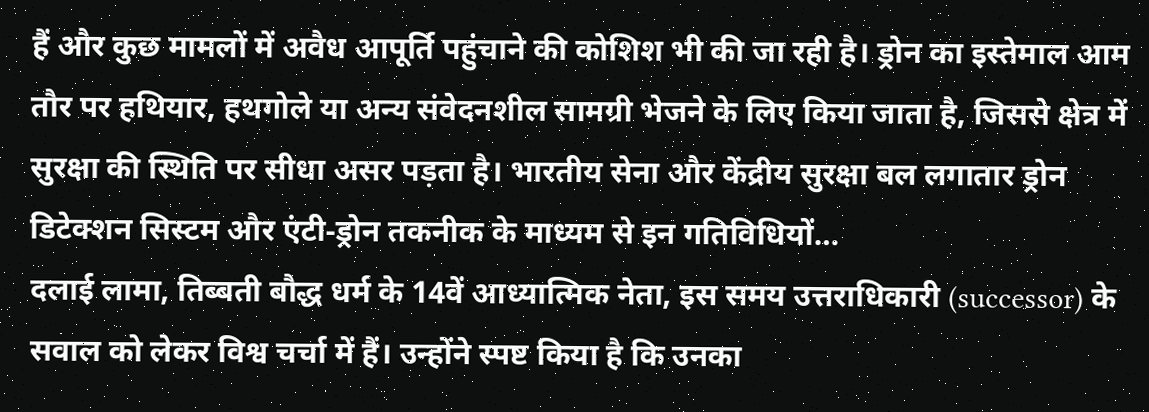हैं और कुछ मामलों में अवैध आपूर्ति पहुंचाने की कोशिश भी की जा रही है। ड्रोन का इस्तेमाल आम तौर पर हथियार, हथगोले या अन्य संवेदनशील सामग्री भेजने के लिए किया जाता है, जिससे क्षेत्र में सुरक्षा की स्थिति पर सीधा असर पड़ता है। भारतीय सेना और केंद्रीय सुरक्षा बल लगातार ड्रोन डिटेक्शन सिस्टम और एंटी‑ड्रोन तकनीक के माध्यम से इन गतिविधियों…
दलाई लामा, तिब्बती बौद्ध धर्म के 14वें आध्यात्मिक नेता, इस समय उत्तराधिकारी (successor) के सवाल को लेकर विश्व चर्चा में हैं। उन्होंने स्पष्ट किया है कि उनका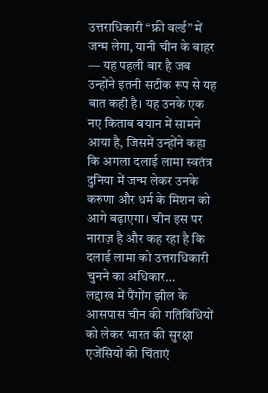उत्तराधिकारी “फ्री वर्ल्ड” में जन्म लेगा, यानी चीन के बाहर — यह पहली बार है जब उन्होंने इतनी सटीक रूप से यह बात कही है। यह उनके एक नए किताब बयान में सामने आया है, जिसमें उन्होंने कहा कि अगला दलाई लामा स्वतंत्र दुनिया में जन्म लेकर उनके करुणा और धर्म के मिशन को आगे बढ़ाएगा। चीन इस पर नाराज़ है और कह रहा है कि दलाई लामा को उत्तराधिकारी चुनने का अधिकार…
लद्दाख में पैंगोंग झील के आसपास चीन की गतिविधियों को लेकर भारत की सुरक्षा एजेंसियों की चिंताएं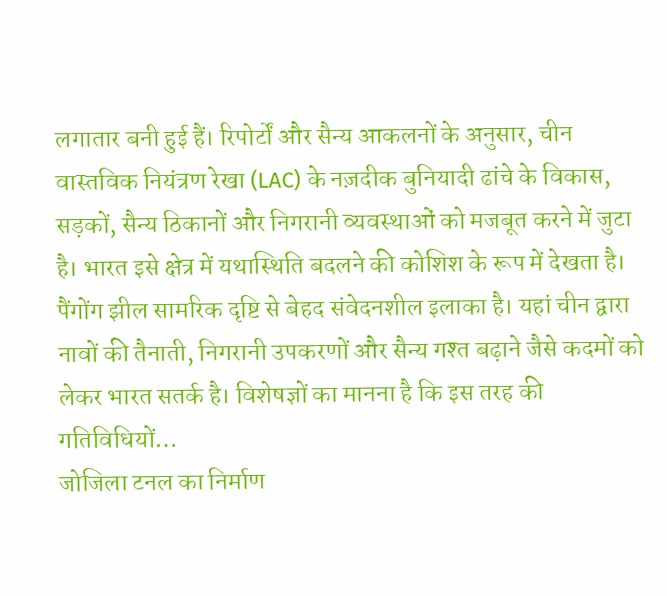लगातार बनी हुई हैं। रिपोर्टों और सैन्य आकलनों के अनुसार, चीन वास्तविक नियंत्रण रेखा (LAC) के नज़दीक बुनियादी ढांचे के विकास, सड़कों, सैन्य ठिकानों और निगरानी व्यवस्थाओं को मजबूत करने में जुटा है। भारत इसे क्षेत्र में यथास्थिति बदलने की कोशिश के रूप में देखता है। पैंगोंग झील सामरिक दृष्टि से बेहद संवेदनशील इलाका है। यहां चीन द्वारा नावों की तैनाती, निगरानी उपकरणों और सैन्य गश्त बढ़ाने जैसे कदमों को लेकर भारत सतर्क है। विशेषज्ञों का मानना है कि इस तरह की गतिविधियों…
जोजिला टनल का निर्माण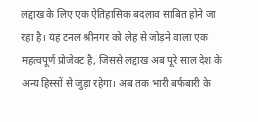लद्दाख के लिए एक ऐतिहासिक बदलाव साबित होने जा रहा है। यह टनल श्रीनगर को लेह से जोड़ने वाला एक महत्वपूर्ण प्रोजेक्ट है, जिससे लद्दाख अब पूरे साल देश के अन्य हिस्सों से जुड़ा रहेगा। अब तक भारी बर्फबारी के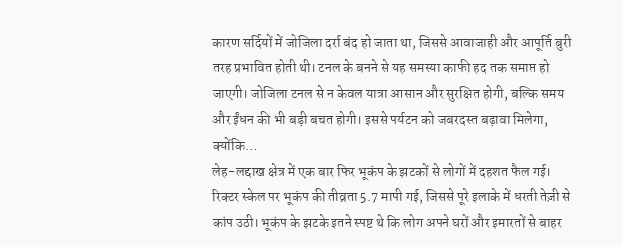कारण सर्दियों में जोजिला दर्रा बंद हो जाता था, जिससे आवाजाही और आपूर्ति बुरी तरह प्रभावित होती थी। टनल के बनने से यह समस्या काफी हद तक समाप्त हो जाएगी। जोजिला टनल से न केवल यात्रा आसान और सुरक्षित होगी, बल्कि समय और ईंधन की भी बड़ी बचत होगी। इससे पर्यटन को जबरदस्त बढ़ावा मिलेगा, क्योंकि…
लेह-लद्दाख क्षेत्र में एक बार फिर भूकंप के झटकों से लोगों में दहशत फैल गई। रिक्टर स्केल पर भूकंप की तीव्रता 5.7 मापी गई, जिससे पूरे इलाके में धरती तेज़ी से कांप उठी। भूकंप के झटके इतने स्पष्ट थे कि लोग अपने घरों और इमारतों से बाहर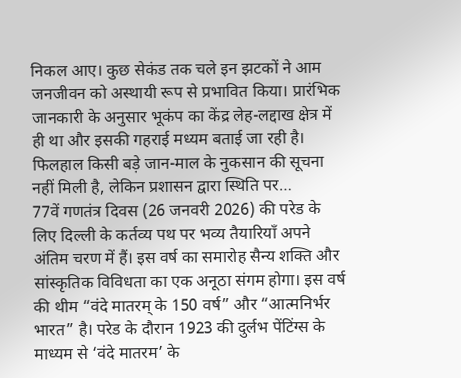निकल आए। कुछ सेकंड तक चले इन झटकों ने आम जनजीवन को अस्थायी रूप से प्रभावित किया। प्रारंभिक जानकारी के अनुसार भूकंप का केंद्र लेह-लद्दाख क्षेत्र में ही था और इसकी गहराई मध्यम बताई जा रही है। फिलहाल किसी बड़े जान-माल के नुकसान की सूचना नहीं मिली है, लेकिन प्रशासन द्वारा स्थिति पर…
77वें गणतंत्र दिवस (26 जनवरी 2026) की परेड के लिए दिल्ली के कर्तव्य पथ पर भव्य तैयारियाँ अपने अंतिम चरण में हैं। इस वर्ष का समारोह सैन्य शक्ति और सांस्कृतिक विविधता का एक अनूठा संगम होगा। इस वर्ष की थीम “वंदे मातरम् के 150 वर्ष” और “आत्मनिर्भर भारत” है। परेड के दौरान 1923 की दुर्लभ पेंटिंग्स के माध्यम से ‘वंदे मातरम’ के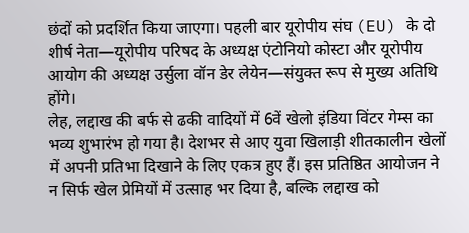छंदों को प्रदर्शित किया जाएगा। पहली बार यूरोपीय संघ (EU) के दो शीर्ष नेता—यूरोपीय परिषद के अध्यक्ष एंटोनियो कोस्टा और यूरोपीय आयोग की अध्यक्ष उर्सुला वॉन डेर लेयेन—संयुक्त रूप से मुख्य अतिथि होंगे।
लेह, लद्दाख की बर्फ से ढकी वादियों में 6वें खेलो इंडिया विंटर गेम्स का भव्य शुभारंभ हो गया है। देशभर से आए युवा खिलाड़ी शीतकालीन खेलों में अपनी प्रतिभा दिखाने के लिए एकत्र हुए हैं। इस प्रतिष्ठित आयोजन ने न सिर्फ खेल प्रेमियों में उत्साह भर दिया है, बल्कि लद्दाख को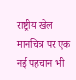राष्ट्रीय खेल मानचित्र पर एक नई पहचान भी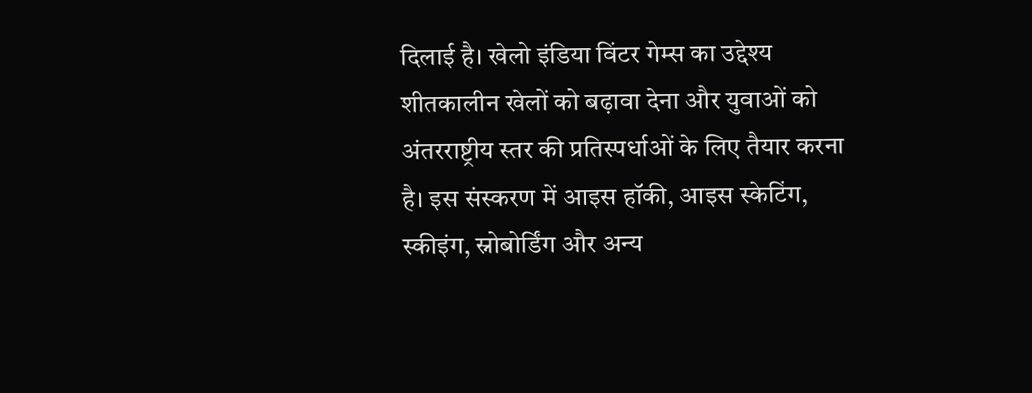दिलाई है। खेलो इंडिया विंटर गेम्स का उद्देश्य शीतकालीन खेलों को बढ़ावा देना और युवाओं को अंतरराष्ट्रीय स्तर की प्रतिस्पर्धाओं के लिए तैयार करना है। इस संस्करण में आइस हॉकी, आइस स्केटिंग, स्कीइंग, स्नोबोर्डिंग और अन्य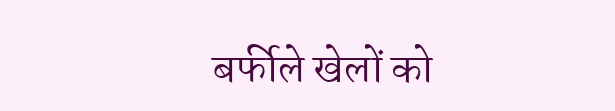बर्फीले खेलों को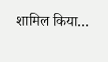शामिल किया…